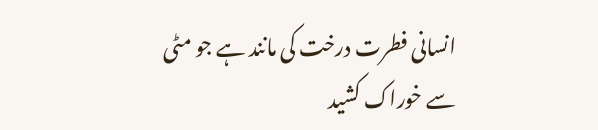انسانی فطرت درخت کی مانند ہے جو مٹی سے خوراک کشید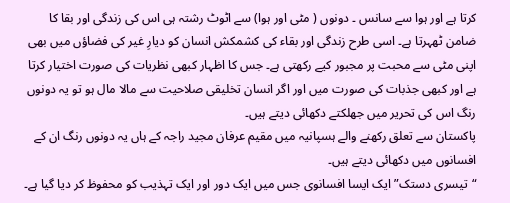کرتا ہے اور ہوا سے سانس ۔ دونوں ( مٹی اور ہوا) سے اٹوٹ رشتہ ہی اس کی زندگی اور بقا کا ضامن ٹھہرتا ہے۔ اسی طرح زندگی اور بقاء کی کشمکش انسان کو دیارِ غیر کی فضاؤں میں بھی اپنی مٹی سے محبت پر مجبور کیے رکھتی ہے۔ جس کا اظہار کبھی نظریات کی صورت اختیار کرتا ہے اور کبھی جذبات کی صورت میں اور اگر انسان تخلیقی صلاحیت سے مالا مال ہو تو یہ دونوں رنگ اس کی تحریر میں جھلکتے دکھائی دیتے ہیں۔
پاکستان سے تعلق رکھنے والے ہسپانیہ میں مقیم عرفان مجید راجہ کے ہاں یہ دونوں رنگ ان کے افسانوں میں دکھائی دیتے ہیں۔
“تیسری دستک” ایک ایسا افسانوی جس میں ایک دور اور ایک تہذیب کو محفوظ کر دیا گیا ہے۔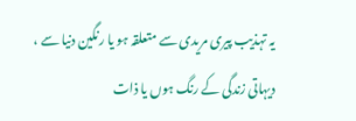یہ تہذیب پیری مریدی سے متعلقہ ہو یا رنگین دنیا سے ، دیہاتی زندگی کے رنگ ہوں یا ذات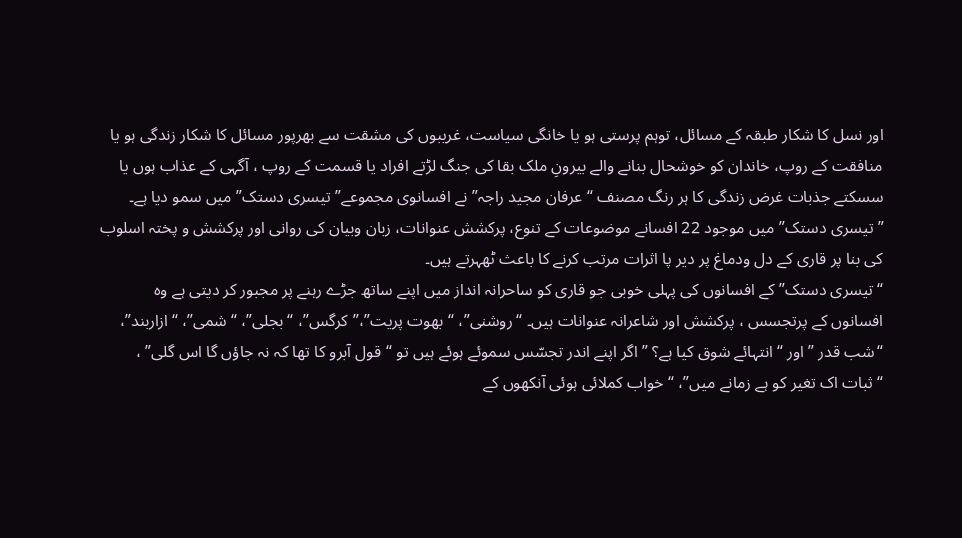اور نسل کا شکار طبقہ کے مسائل، توہم پرستی ہو یا خانگی سیاست، غریبوں کی مشقت سے بھرپور مسائل کا شکار زندگی ہو یا منافقت کے روپ، خاندان کو خوشحال بنانے والے بیرونِ ملک بقا کی جنگ لڑتے افراد یا قسمت کے روپ ، آگہی کے عذاب ہوں یا سسکتے جذبات غرض زندگی کا ہر رنگ مصنف “عرفان مجید راجہ” نے افسانوی مجموعے” تیسری دستک” میں سمو دیا ہے۔
” تیسری دستک” میں موجود 22 افسانے موضوعات کے تنوع، پرکشش عنوانات، زبان وبیان کی روانی اور پرکشش و پختہ اسلوب کی بنا پر قاری کے دل ودماغ پر دیر پا اثرات مرتب کرنے کا باعث ٹھہرتے ہیں۔
“تیسری دستک” کے افسانوں کی پہلی خوبی جو قاری کو ساحرانہ انداز میں اپنے ساتھ جڑے رہنے پر مجبور کر دیتی ہے وہ افسانوں کے پرتجسس ، پرکشش اور شاعرانہ عنوانات ہیں۔ “روشنی”، “بھوت پریت”،”کرگس”، “بجلی”، “شمی”، “ازاربند”، “شب قدر ” اور “انتہائے شوق کیا ہے؟ ” اگر اپنے اندر تجسّس سموئے ہوئے ہیں تو “قول آبرو کا تھا کہ نہ جاؤں گا اس گلی” ، “ثبات اک تغیر کو ہے زمانے میں”، “خواب کملائی ہوئی آنکھوں کے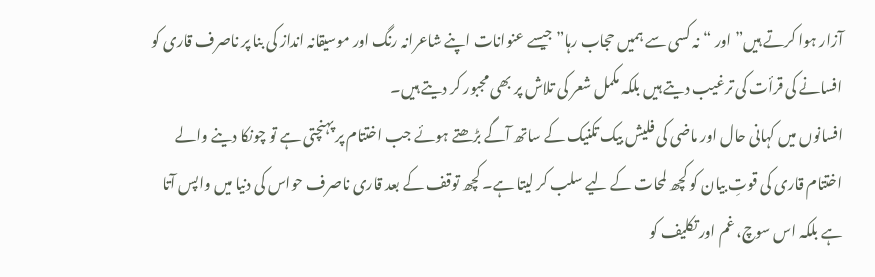آزار ہوا کرتے ہیں” اور “نہ کسی سے ہمیں حجاب رہا” جیسے عنوانات اپنے شاعرانہ رنگ اور موسیقانہ انداز کی بنا پر ناصرف قاری کو افسانے کی قرأت کی ترغیب دیتے ہیں بلکہ مکمل شعر کی تلاش پر بھی مجبور کر دیتے ہیں۔
افسانوں میں کہانی حال اور ماضی کی فلیش بیک تکنیک کے ساتھ آگے بڑھتے ہوئے جب اختتام پر پہنچتی ہے تو چونکا دینے والے اختتام قاری کی قوتِ بیان کو کچھ لمحات کے لیے سلب کر لیتا ہے۔ کچھ توقف کے بعد قاری ناصرف حواس کی دنیا میں واپس آتا ہے بلکہ اس سوچ، غم اور تکلیف کو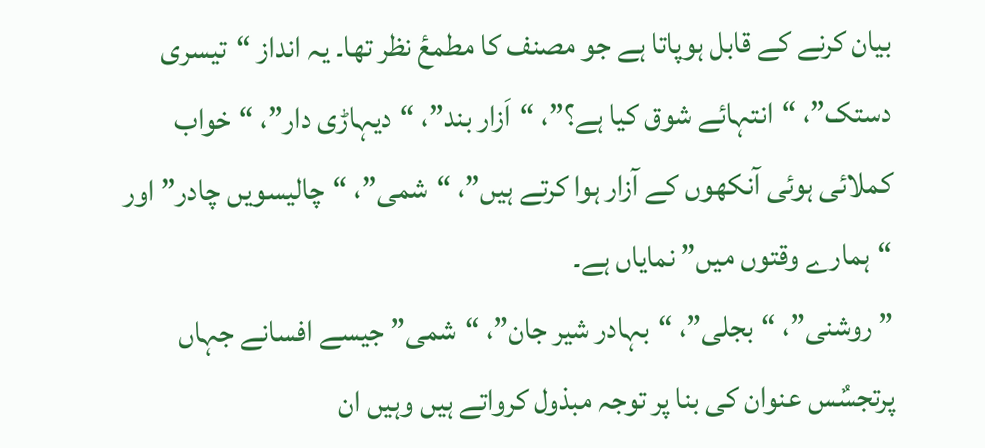بیان کرنے کے قابل ہوپاتا ہے جو مصنف کا مطمعٔ نظر تھا۔ یہ انداز “تیسری دستک”، “انتہائے شوق کیا ہے؟”، “اَزار بند”، “دیہاڑی دار”، “خواب کملائی ہوئی آنکھوں کے آزار ہوا کرتے ہیں”، “شمی”، “چالیسویں چادر” اور “ہمارے وقتوں میں” نمایاں ہے۔
” روشنی”، “بجلی”، “بہادر شیر جان”، “شمی” جیسے افسانے جہاں پرتجسٌس عنوان کی بنا پر توجہ مبذول کرواتے ہیں وہیں ان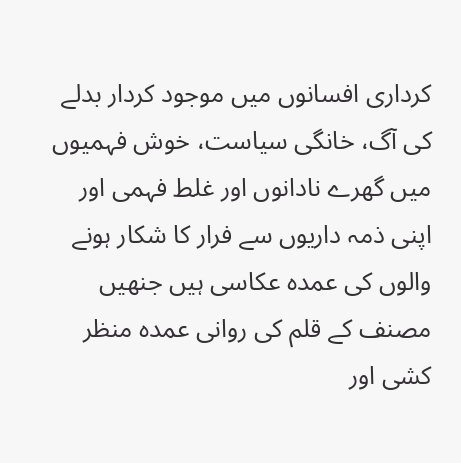کرداری افسانوں میں موجود کردار بدلے کی آگ، خانگی سیاست، خوش فہمیوں میں گھرے نادانوں اور غلط فہمی اور اپنی ذمہ داریوں سے فرار کا شکار ہونے والوں کی عمدہ عکاسی ہیں جنھیں مصنف کے قلم کی روانی عمدہ منظر کشی اور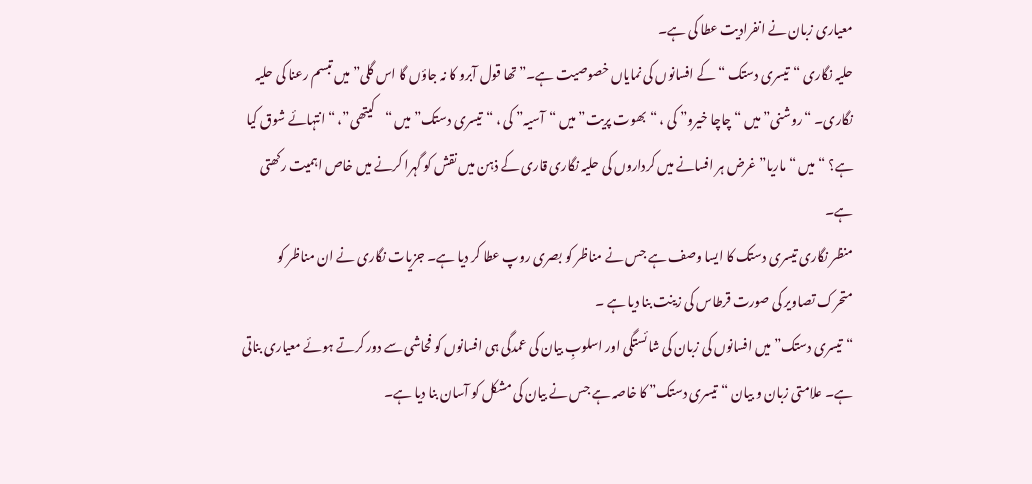معیاری زبان نے انفرادیت عطا کی ہے۔
حلیہ نگاری “تیسری دستک “کے افسانوں کی نمایاں خصوصیت ہے۔”تھا قول آبرو کا نہ جاؤں گا اس گلی” میں تبسم رعنا کی حلیہ نگاری۔ “روشنی” میں “چاچا خیرو” کی ، “بھوت پریت” میں “آسیہ” کی ، “تیسری دستک” میں “کیتھی”، “انتہائے شوق کیا ہے؟ “میں “ماریا” غرض ہر افسانے میں کرداروں کی حلیہ نگاری قاری کے ذہن میں نقش کو گہرا کرنے میں خاص اہمیت رکھتی ہے۔
منظر نگاری تیسری دستک کا ایسا وصف ہے جس نے مناظر کو بصری روپ عطا کر دیا ہے۔ جزیات نگاری نے ان مناظر کو متحرک تصاویر کی صورت قرطاس کی زینت بنا دیا ہے ۔
“تیسری دستک” میں افسانوں کی زبان کی شائستگی اور اسلوبِ بیان کی عمدگی ہی افسانوں کو فحاشی سے دور کرتے ہوئے معیاری بناتی ہے۔ علامتی زبان و بیان “تیسری دستک” کا خاصہ ہے جس نے بیان کی مشکل کو آسان بنا دیا ہے۔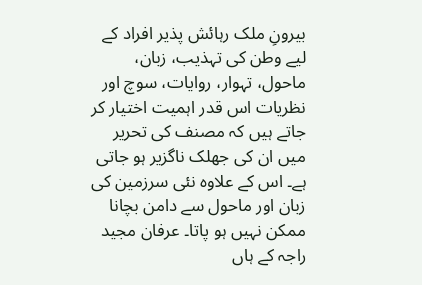بیرونِ ملک رہائش پذیر افراد کے لیے وطن کی تہذیب، زبان، ماحول، تہوار، روایات، سوچ اور نظریات اس قدر اہمیت اختیار کر جاتے ہیں کہ مصنف کی تحریر میں ان کی جھلک ناگزیر ہو جاتی ہے۔ اس کے علاوہ نئی سرزمین کی زبان اور ماحول سے دامن بچانا ممکن نہیں ہو پاتا۔ عرفان مجید راجہ کے ہاں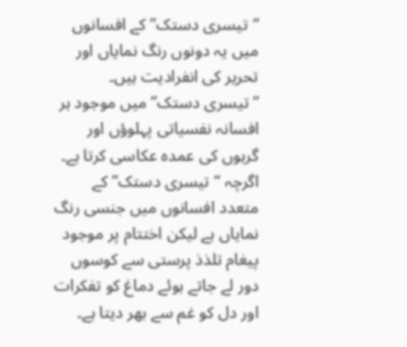“تیسری دستک” کے افسانوں میں یہ دونوں رنگ نمایاں اور تحریر کی انفرادیت ہیں۔
” تیسری دستک” میں موجود ہر افسانہ نفسیاتی پہلوؤں اور گرہوں کی عمدہ عکاسی کرتا ہے۔ اگرچہ “تیسری دستک” کے متعدد افسانوں میں جنسی رنگ نمایاں ہے لیکن اختتام پر موجود پیغام تلذذ پرستی سے کوسوں دور لے جاتے ہوئے دماغ کو تفکرات اور دل کو غم سے بھر دیتا ہے۔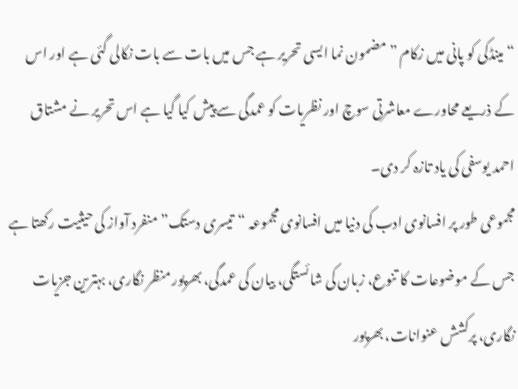“مینڈکی کو پانی میں زکام ” مضمون نما ایسی تحریر ہے جس میں بات سے بات نکالی گئی ہے اور اس کے ذریعے محاورے معاشرتی سوچ اور نظریات کو عمدگی سے پیش کیا گیا ہے اس تحریر نے مشتاق احمد یوسفی کی یاد تازہ کر دی۔
مجموعی طور پر افسانوی ادب کی دنیا میں افسانوی مجموعہ “تیسری دستک” منفرد آواز کی حیثیت رکھتا ہے جس کے موضوعات کا تنوع، زبان کی شائستگی، بیان کی عمدگی، بھرپور منظر نگاری، بہترین جزیات نگاری، پرکشش عنوانات، بھرپور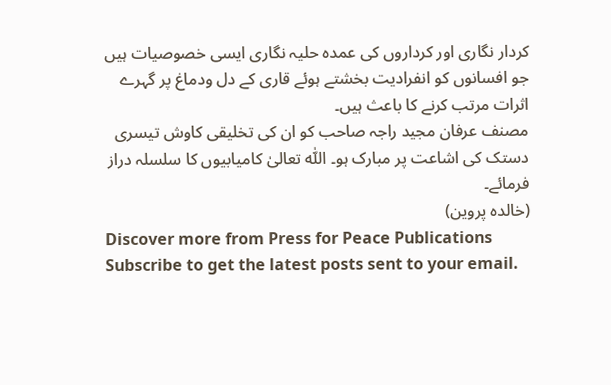کردار نگاری اور کرداروں کی عمدہ حلیہ نگاری ایسی خصوصیات ہیں جو افسانوں کو انفرادیت بخشتے ہوئے قاری کے دل ودماغ پر گہرے اثرات مرتب کرنے کا باعث ہیں۔
مصنف عرفان مجید راجہ صاحب کو ان کی تخلیقی کاوش تیسری دستک کی اشاعت پر مبارک ہو۔ اللّٰه تعالیٰ کامیابیوں کا سلسلہ دراز فرمائے۔
(خالدہ پروین)
Discover more from Press for Peace Publications
Subscribe to get the latest posts sent to your email.